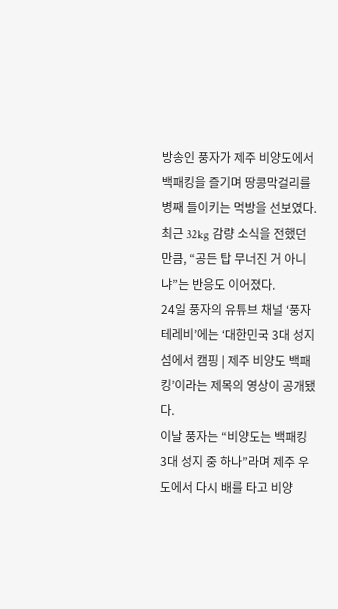방송인 풍자가 제주 비양도에서 백패킹을 즐기며 땅콩막걸리를 병째 들이키는 먹방을 선보였다. 최근 32kg 감량 소식을 전했던 만큼, “공든 탑 무너진 거 아니냐”는 반응도 이어졌다.
24일 풍자의 유튜브 채널 ‘풍자테레비’에는 ‘대한민국 3대 성지 섬에서 캠핑 | 제주 비양도 백패킹’이라는 제목의 영상이 공개됐다.
이날 풍자는 “비양도는 백패킹 3대 성지 중 하나”라며 제주 우도에서 다시 배를 타고 비양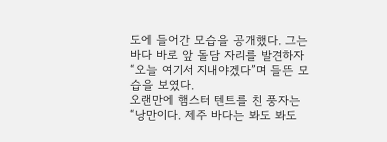도에 들어간 모습을 공개했다. 그는 바다 바로 앞 돌담 자리를 발견하자 “오늘 여기서 지내야겠다”며 들뜬 모습을 보였다.
오랜만에 햄스터 텐트를 친 풍자는 “낭만이다. 제주 바다는 봐도 봐도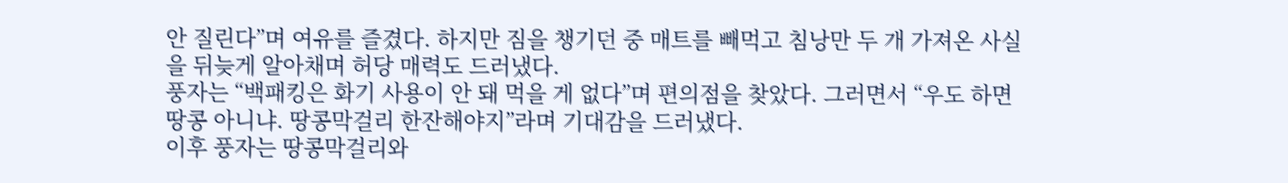안 질린다”며 여유를 즐겼다. 하지만 짐을 챙기던 중 매트를 빼먹고 침낭만 두 개 가져온 사실을 뒤늦게 알아채며 허당 매력도 드러냈다.
풍자는 “백패킹은 화기 사용이 안 돼 먹을 게 없다”며 편의점을 찾았다. 그러면서 “우도 하면 땅콩 아니냐. 땅콩막걸리 한잔해야지”라며 기대감을 드러냈다.
이후 풍자는 땅콩막걸리와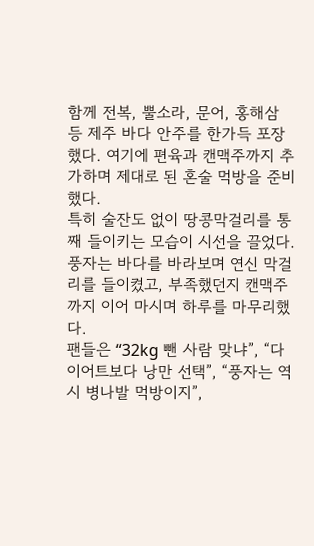함께 전복, 뿔소라, 문어, 홍해삼 등 제주 바다 안주를 한가득 포장했다. 여기에 편육과 캔맥주까지 추가하며 제대로 된 혼술 먹방을 준비했다.
특히 술잔도 없이 땅콩막걸리를 통째 들이키는 모습이 시선을 끌었다. 풍자는 바다를 바라보며 연신 막걸리를 들이켰고, 부족했던지 캔맥주까지 이어 마시며 하루를 마무리했다.
팬들은 “32kg 뺀 사람 맞냐”, “다이어트보다 낭만 선택”, “풍자는 역시 병나발 먹방이지”,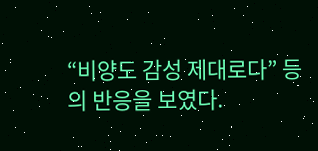“비양도 감성 제대로다” 등의 반응을 보였다.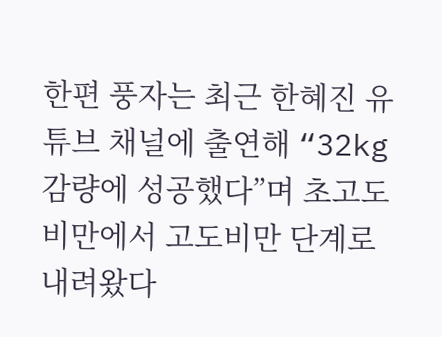한편 풍자는 최근 한혜진 유튜브 채널에 출연해 “32kg 감량에 성공했다”며 초고도비만에서 고도비만 단계로 내려왔다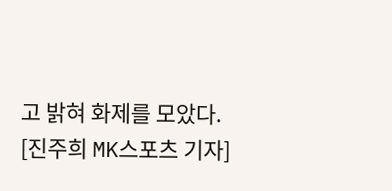고 밝혀 화제를 모았다.
[진주희 MK스포츠 기자]